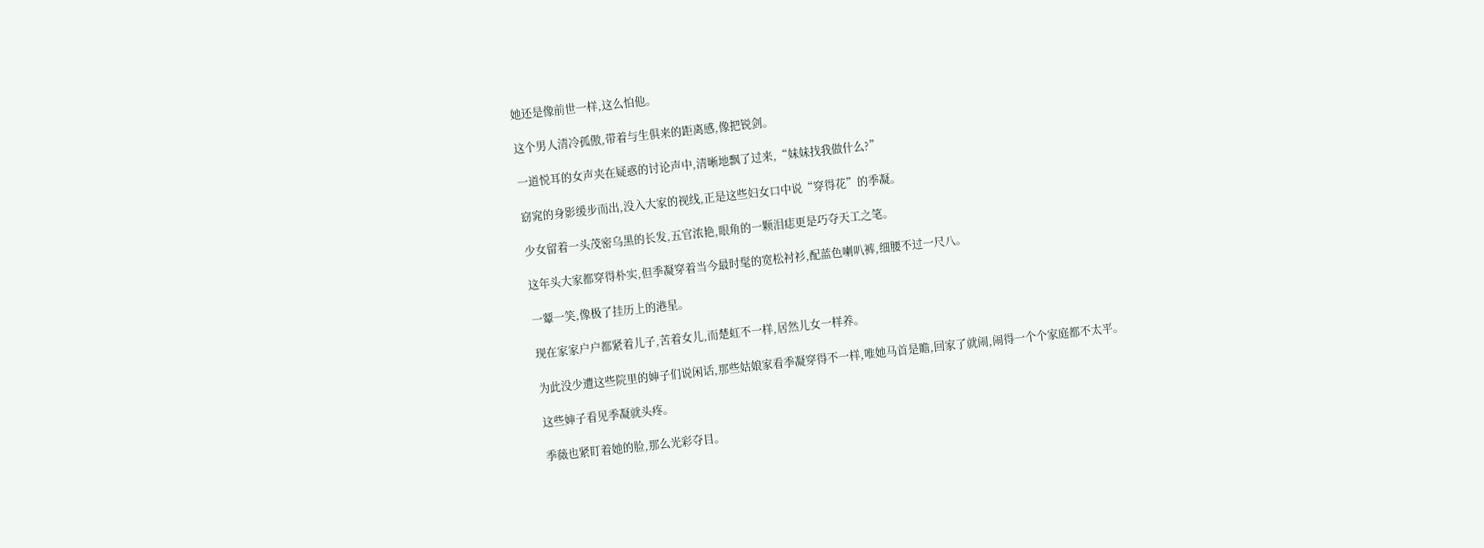她还是像前世一样,这么怕他。

这个男人清冷孤傲,带着与生俱来的距离感,像把锐剑。

一道悦耳的女声夹在疑惑的讨论声中,清晰地飘了过来,“妹妹找我做什么?”

窈窕的身影缓步而出,没入大家的视线,正是这些妇女口中说“穿得花”的季凝。

少女留着一头茂密乌黑的长发,五官浓艳,眼角的一颗泪痣更是巧夺天工之笔。

这年头大家都穿得朴实,但季凝穿着当今最时髦的宽松衬衫,配蓝色喇叭裤,细腰不过一尺八。

一颦一笑,像极了挂历上的港星。

现在家家户户都紧着儿子,苦着女儿,而楚虹不一样,居然儿女一样养。

为此没少遭这些院里的婶子们说闲话,那些姑娘家看季凝穿得不一样,唯她马首是瞻,回家了就闹,闹得一个个家庭都不太平。

这些婶子看见季凝就头疼。

季薇也紧盯着她的脸,那么光彩夺目。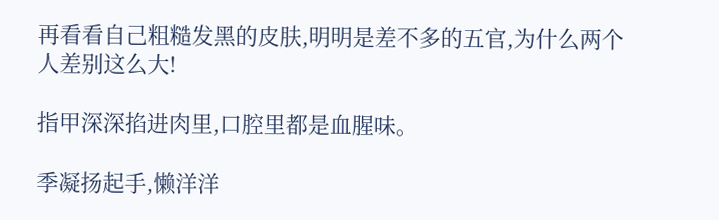再看看自己粗糙发黑的皮肤,明明是差不多的五官,为什么两个人差别这么大!

指甲深深掐进肉里,口腔里都是血腥味。

季凝扬起手,懒洋洋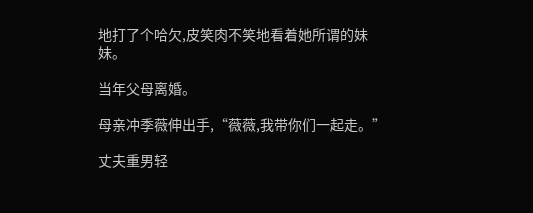地打了个哈欠,皮笑肉不笑地看着她所谓的妹妹。

当年父母离婚。

母亲冲季薇伸出手,“薇薇,我带你们一起走。”

丈夫重男轻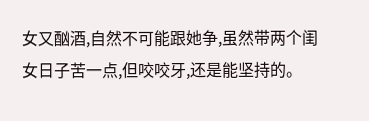女又酗酒,自然不可能跟她争,虽然带两个闺女日子苦一点,但咬咬牙,还是能坚持的。